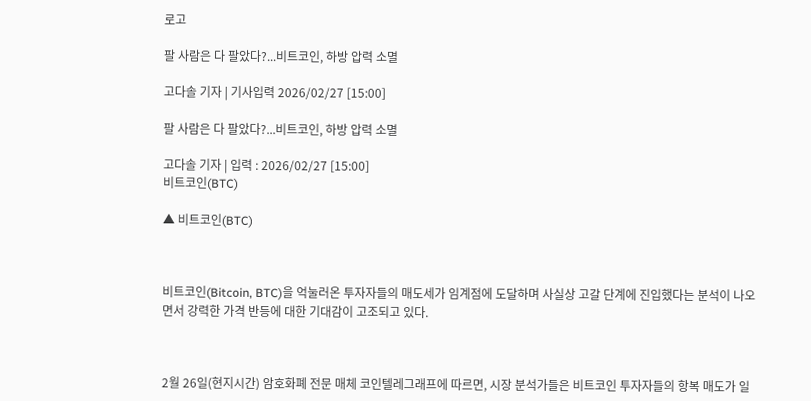로고

팔 사람은 다 팔았다?...비트코인, 하방 압력 소멸

고다솔 기자 | 기사입력 2026/02/27 [15:00]

팔 사람은 다 팔았다?...비트코인, 하방 압력 소멸

고다솔 기자 | 입력 : 2026/02/27 [15:00]
비트코인(BTC)

▲ 비트코인(BTC)



비트코인(Bitcoin, BTC)을 억눌러온 투자자들의 매도세가 임계점에 도달하며 사실상 고갈 단계에 진입했다는 분석이 나오면서 강력한 가격 반등에 대한 기대감이 고조되고 있다.



2월 26일(현지시간) 암호화폐 전문 매체 코인텔레그래프에 따르면, 시장 분석가들은 비트코인 투자자들의 항복 매도가 일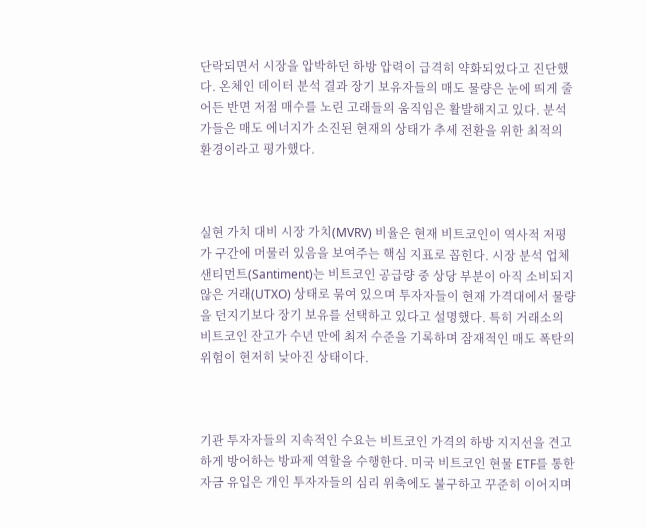단락되면서 시장을 압박하던 하방 압력이 급격히 약화되었다고 진단했다. 온체인 데이터 분석 결과 장기 보유자들의 매도 물량은 눈에 띄게 줄어든 반면 저점 매수를 노린 고래들의 움직임은 활발해지고 있다. 분석가들은 매도 에너지가 소진된 현재의 상태가 추세 전환을 위한 최적의 환경이라고 평가했다.



실현 가치 대비 시장 가치(MVRV) 비율은 현재 비트코인이 역사적 저평가 구간에 머물러 있음을 보여주는 핵심 지표로 꼽힌다. 시장 분석 업체 샌티먼트(Santiment)는 비트코인 공급량 중 상당 부분이 아직 소비되지 않은 거래(UTXO) 상태로 묶여 있으며 투자자들이 현재 가격대에서 물량을 던지기보다 장기 보유를 선택하고 있다고 설명했다. 특히 거래소의 비트코인 잔고가 수년 만에 최저 수준을 기록하며 잠재적인 매도 폭탄의 위험이 현저히 낮아진 상태이다.



기관 투자자들의 지속적인 수요는 비트코인 가격의 하방 지지선을 견고하게 방어하는 방파제 역할을 수행한다. 미국 비트코인 현물 ETF를 통한 자금 유입은 개인 투자자들의 심리 위축에도 불구하고 꾸준히 이어지며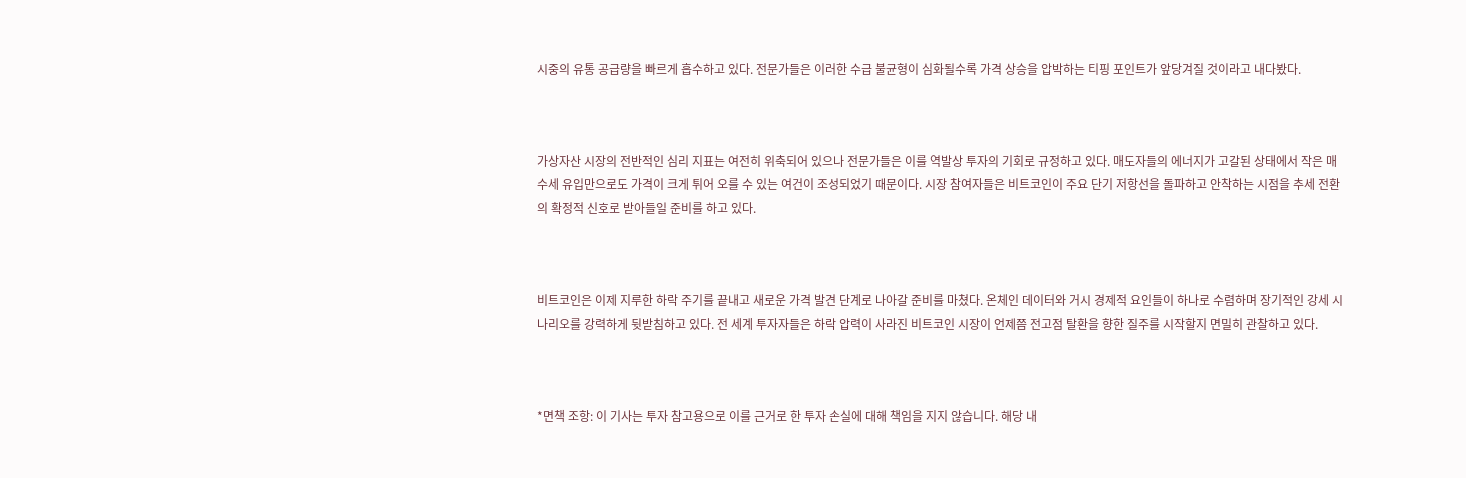시중의 유통 공급량을 빠르게 흡수하고 있다. 전문가들은 이러한 수급 불균형이 심화될수록 가격 상승을 압박하는 티핑 포인트가 앞당겨질 것이라고 내다봤다.



가상자산 시장의 전반적인 심리 지표는 여전히 위축되어 있으나 전문가들은 이를 역발상 투자의 기회로 규정하고 있다. 매도자들의 에너지가 고갈된 상태에서 작은 매수세 유입만으로도 가격이 크게 튀어 오를 수 있는 여건이 조성되었기 때문이다. 시장 참여자들은 비트코인이 주요 단기 저항선을 돌파하고 안착하는 시점을 추세 전환의 확정적 신호로 받아들일 준비를 하고 있다.



비트코인은 이제 지루한 하락 주기를 끝내고 새로운 가격 발견 단계로 나아갈 준비를 마쳤다. 온체인 데이터와 거시 경제적 요인들이 하나로 수렴하며 장기적인 강세 시나리오를 강력하게 뒷받침하고 있다. 전 세계 투자자들은 하락 압력이 사라진 비트코인 시장이 언제쯤 전고점 탈환을 향한 질주를 시작할지 면밀히 관찰하고 있다.



*면책 조항: 이 기사는 투자 참고용으로 이를 근거로 한 투자 손실에 대해 책임을 지지 않습니다. 해당 내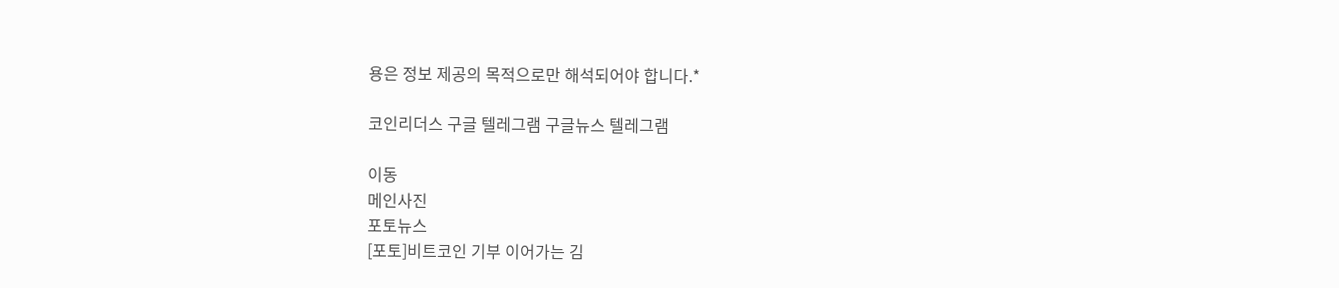용은 정보 제공의 목적으로만 해석되어야 합니다.*

코인리더스 구글 텔레그램 구글뉴스 텔레그램

이동
메인사진
포토뉴스
[포토]비트코인 기부 이어가는 김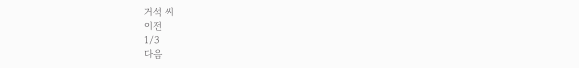거석 씨
이전
1/3
다음